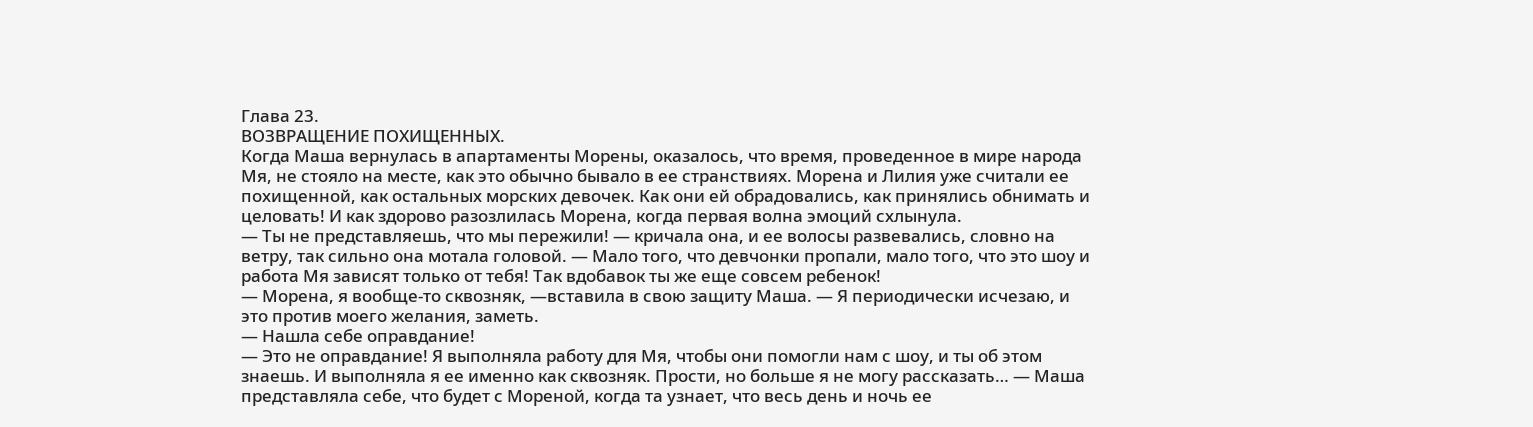Глава 23.
ВОЗВРАЩЕНИЕ ПОХИЩЕННЫХ.
Когда Маша вернулась в апартаменты Морены, оказалось, что время, проведенное в мире народа Мя, не стояло на месте, как это обычно бывало в ее странствиях. Морена и Лилия уже считали ее похищенной, как остальных морских девочек. Как они ей обрадовались, как принялись обнимать и целовать! И как здорово разозлилась Морена, когда первая волна эмоций схлынула.
— Ты не представляешь, что мы пережили! — кричала она, и ее волосы развевались, словно на ветру, так сильно она мотала головой. — Мало того, что девчонки пропали, мало того, что это шоу и работа Мя зависят только от тебя! Так вдобавок ты же еще совсем ребенок!
— Морена, я вообще-то сквозняк, —вставила в свою защиту Маша. — Я периодически исчезаю, и это против моего желания, заметь.
— Нашла себе оправдание!
— Это не оправдание! Я выполняла работу для Мя, чтобы они помогли нам с шоу, и ты об этом знаешь. И выполняла я ее именно как сквозняк. Прости, но больше я не могу рассказать… — Маша представляла себе, что будет с Мореной, когда та узнает, что весь день и ночь ее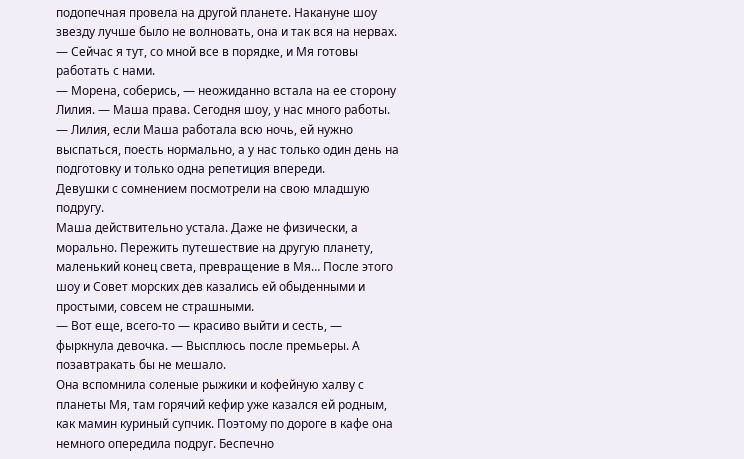подопечная провела на другой планете. Накануне шоу звезду лучше было не волновать, она и так вся на нервах. — Сейчас я тут, со мной все в порядке, и Мя готовы работать с нами.
— Морена, соберись, — неожиданно встала на ее сторону Лилия. — Маша права. Сегодня шоу, у нас много работы.
— Лилия, если Маша работала всю ночь, ей нужно выспаться, поесть нормально, а у нас только один день на подготовку и только одна репетиция впереди.
Девушки с сомнением посмотрели на свою младшую подругу.
Маша действительно устала. Даже не физически, а морально. Пережить путешествие на другую планету, маленький конец света, превращение в Мя… После этого шоу и Совет морских дев казались ей обыденными и простыми, совсем не страшными.
— Вот еще, всего-то — красиво выйти и сесть, — фыркнула девочка. — Высплюсь после премьеры. А позавтракать бы не мешало.
Она вспомнила соленые рыжики и кофейную халву с планеты Мя, там горячий кефир уже казался ей родным, как мамин куриный супчик. Поэтому по дороге в кафе она немного опередила подруг. Беспечно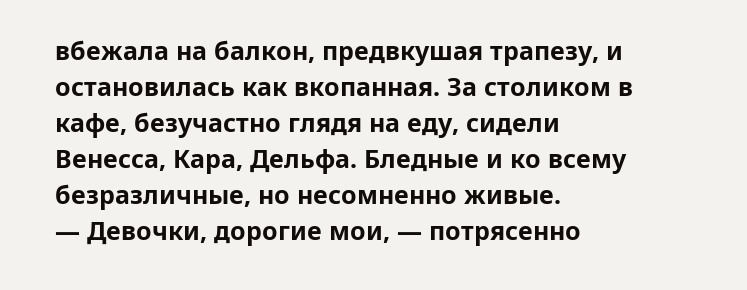вбежала на балкон, предвкушая трапезу, и остановилась как вкопанная. За столиком в кафе, безучастно глядя на еду, сидели Венесса, Кара, Дельфа. Бледные и ко всему безразличные, но несомненно живые.
— Девочки, дорогие мои, — потрясенно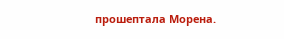прошептала Морена.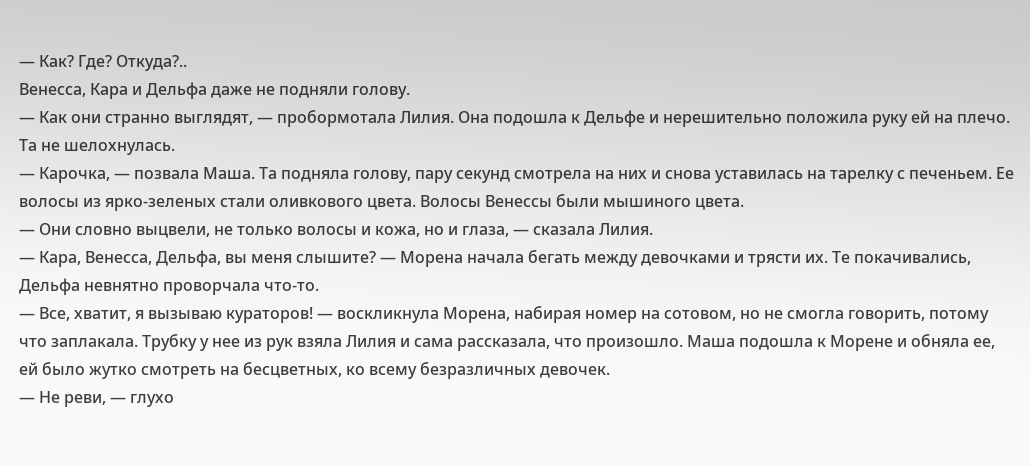— Как? Где? Откуда?..
Венесса, Кара и Дельфа даже не подняли голову.
— Как они странно выглядят, — пробормотала Лилия. Она подошла к Дельфе и нерешительно положила руку ей на плечо. Та не шелохнулась.
— Карочка, — позвала Маша. Та подняла голову, пару секунд смотрела на них и снова уставилась на тарелку с печеньем. Ее волосы из ярко-зеленых стали оливкового цвета. Волосы Венессы были мышиного цвета.
— Они словно выцвели, не только волосы и кожа, но и глаза, — сказала Лилия.
— Кара, Венесса, Дельфа, вы меня слышите? — Морена начала бегать между девочками и трясти их. Те покачивались, Дельфа невнятно проворчала что-то.
— Все, хватит, я вызываю кураторов! — воскликнула Морена, набирая номер на сотовом, но не смогла говорить, потому что заплакала. Трубку у нее из рук взяла Лилия и сама рассказала, что произошло. Маша подошла к Морене и обняла ее, ей было жутко смотреть на бесцветных, ко всему безразличных девочек.
— Не реви, — глухо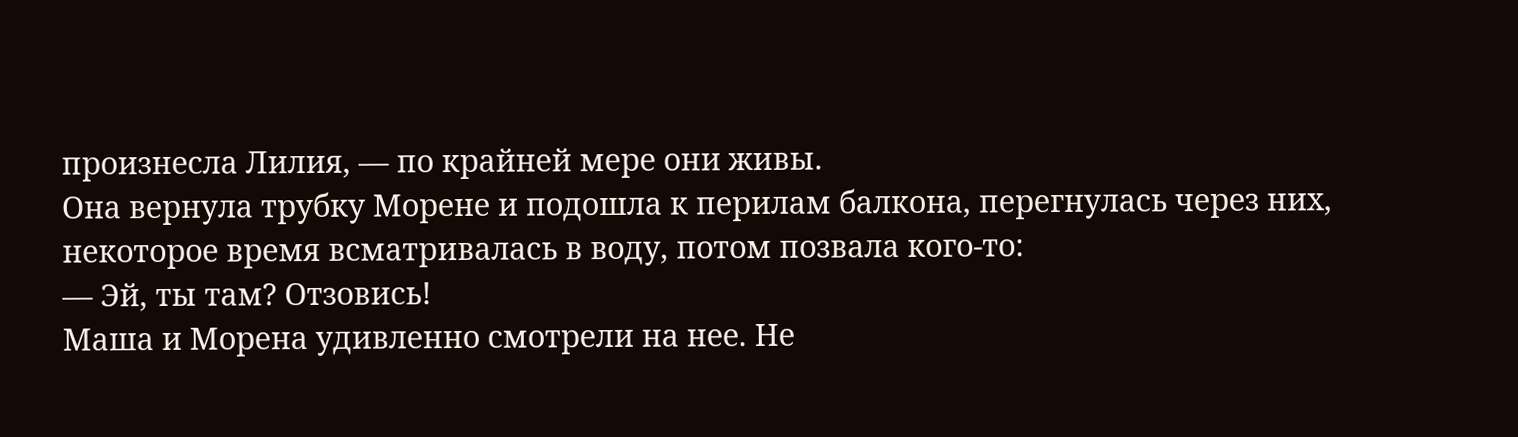произнесла Лилия, — по крайней мере они живы.
Она вернула трубку Морене и подошла к перилам балкона, перегнулась через них, некоторое время всматривалась в воду, потом позвала кого-то:
— Эй, ты там? Отзовись!
Маша и Морена удивленно смотрели на нее. Не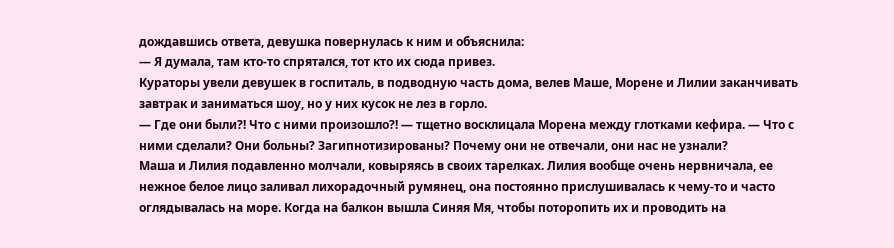дождавшись ответа, девушка повернулась к ним и объяснила:
— Я думала, там кто-то спрятался, тот кто их сюда привез.
Кураторы увели девушек в госпиталь, в подводную часть дома, велев Маше, Морене и Лилии заканчивать завтрак и заниматься шоу, но у них кусок не лез в горло.
— Где они были?! Что с ними произошло?! — тщетно восклицала Морена между глотками кефира. — Что с ними сделали? Они больны? Загипнотизированы? Почему они не отвечали, они нас не узнали?
Маша и Лилия подавленно молчали, ковыряясь в своих тарелках. Лилия вообще очень нервничала, ее нежное белое лицо заливал лихорадочный румянец, она постоянно прислушивалась к чему-то и часто оглядывалась на море. Когда на балкон вышла Синяя Мя, чтобы поторопить их и проводить на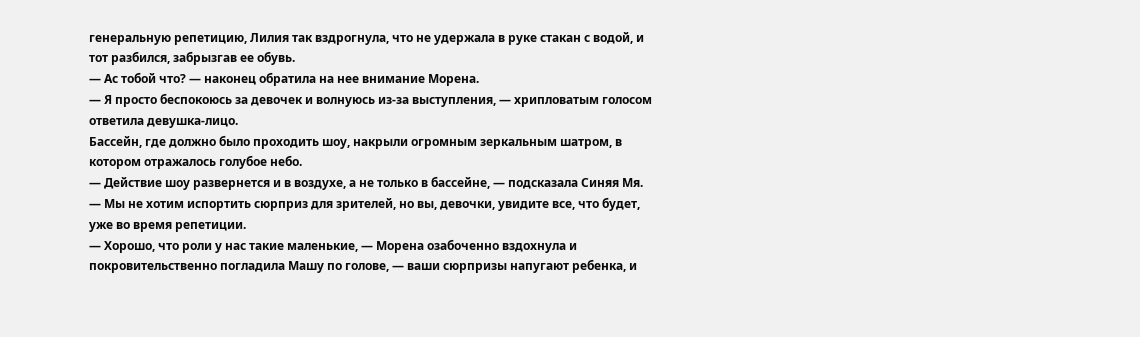генеральную репетицию, Лилия так вздрогнула, что не удержала в руке стакан с водой, и тот разбился, забрызгав ее обувь.
— Ас тобой что? — наконец обратила на нее внимание Морена.
— Я просто беспокоюсь за девочек и волнуюсь из-за выступления, — хрипловатым голосом ответила девушка-лицо.
Бассейн, где должно было проходить шоу, накрыли огромным зеркальным шатром, в котором отражалось голубое небо.
— Действие шоу развернется и в воздухе, а не только в бассейне, — подсказала Синяя Мя. — Мы не хотим испортить сюрприз для зрителей, но вы, девочки, увидите все, что будет, уже во время репетиции.
— Хорошо, что роли у нас такие маленькие, — Морена озабоченно вздохнула и покровительственно погладила Машу по голове, — ваши сюрпризы напугают ребенка, и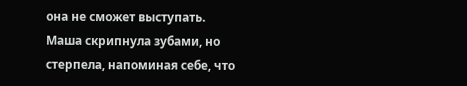она не сможет выступать.
Маша скрипнула зубами, но стерпела, напоминая себе, что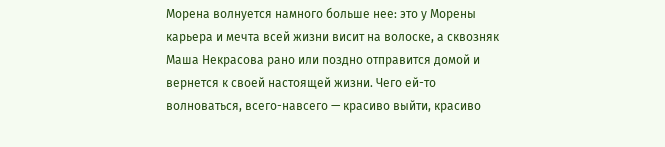Морена волнуется намного больше нее: это у Морены карьера и мечта всей жизни висит на волоске, а сквозняк Маша Некрасова рано или поздно отправится домой и вернется к своей настоящей жизни. Чего ей-то волноваться, всего-навсего — красиво выйти, красиво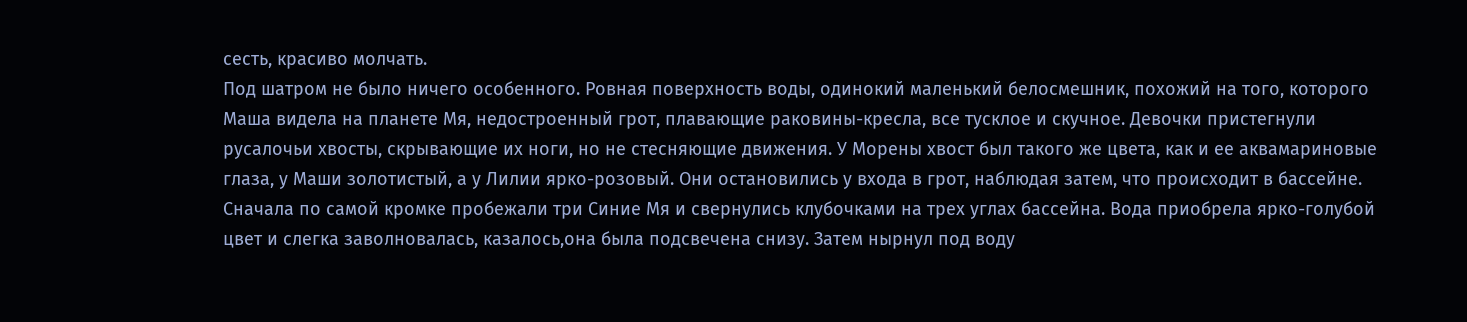сесть, красиво молчать.
Под шатром не было ничего особенного. Ровная поверхность воды, одинокий маленький белосмешник, похожий на того, которого Маша видела на планете Мя, недостроенный грот, плавающие раковины-кресла, все тусклое и скучное. Девочки пристегнули русалочьи хвосты, скрывающие их ноги, но не стесняющие движения. У Морены хвост был такого же цвета, как и ее аквамариновые глаза, у Маши золотистый, а у Лилии ярко-розовый. Они остановились у входа в грот, наблюдая затем, что происходит в бассейне.
Сначала по самой кромке пробежали три Синие Мя и свернулись клубочками на трех углах бассейна. Вода приобрела ярко-голубой цвет и слегка заволновалась, казалось,она была подсвечена снизу. Затем нырнул под воду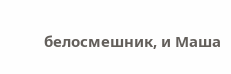белосмешник, и Маша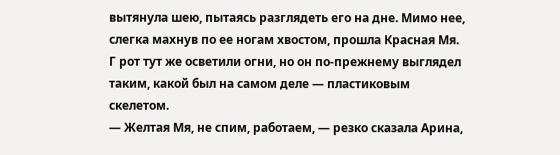вытянула шею, пытаясь разглядеть его на дне. Мимо нее, слегка махнув по ее ногам хвостом, прошла Красная Мя. Г рот тут же осветили огни, но он по-прежнему выглядел таким, какой был на самом деле — пластиковым скелетом.
— Желтая Мя, не спим, работаем, — резко сказала Арина,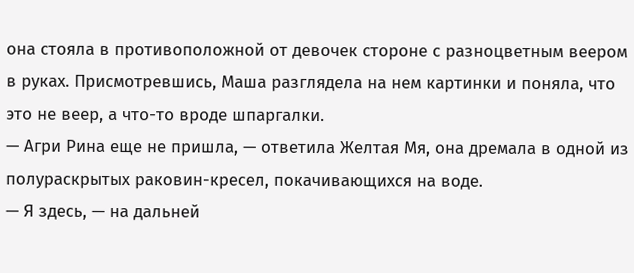она стояла в противоположной от девочек стороне с разноцветным веером в руках. Присмотревшись, Маша разглядела на нем картинки и поняла, что это не веер, а что-то вроде шпаргалки.
— Агри Рина еще не пришла, — ответила Желтая Мя, она дремала в одной из полураскрытых раковин-кресел, покачивающихся на воде.
— Я здесь, — на дальней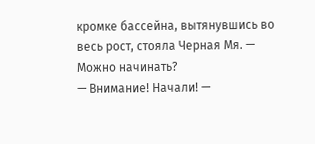кромке бассейна, вытянувшись во весь рост, стояла Черная Мя. — Можно начинать?
— Внимание! Начали! —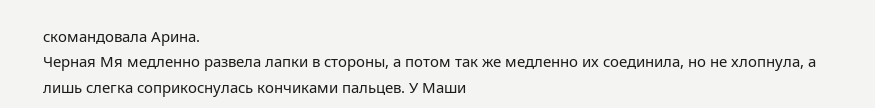скомандовала Арина.
Черная Мя медленно развела лапки в стороны, а потом так же медленно их соединила, но не хлопнула, а лишь слегка соприкоснулась кончиками пальцев. У Маши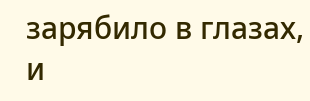зарябило в глазах, и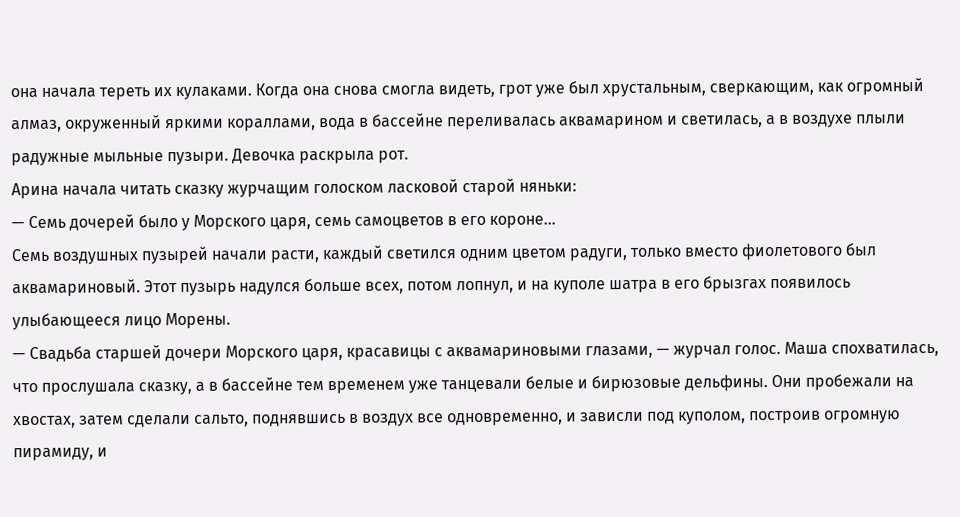она начала тереть их кулаками. Когда она снова смогла видеть, грот уже был хрустальным, сверкающим, как огромный алмаз, окруженный яркими кораллами, вода в бассейне переливалась аквамарином и светилась, а в воздухе плыли радужные мыльные пузыри. Девочка раскрыла рот.
Арина начала читать сказку журчащим голоском ласковой старой няньки:
— Семь дочерей было у Морского царя, семь самоцветов в его короне…
Семь воздушных пузырей начали расти, каждый светился одним цветом радуги, только вместо фиолетового был аквамариновый. Этот пузырь надулся больше всех, потом лопнул, и на куполе шатра в его брызгах появилось улыбающееся лицо Морены.
— Свадьба старшей дочери Морского царя, красавицы с аквамариновыми глазами, — журчал голос. Маша спохватилась, что прослушала сказку, а в бассейне тем временем уже танцевали белые и бирюзовые дельфины. Они пробежали на хвостах, затем сделали сальто, поднявшись в воздух все одновременно, и зависли под куполом, построив огромную пирамиду, и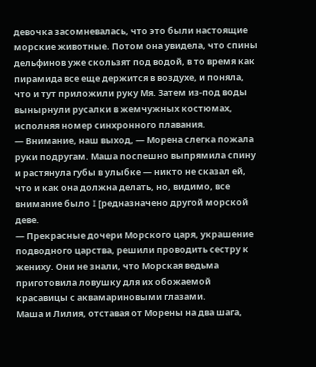девочка засомневалась, что это были настоящие морские животные. Потом она увидела, что спины дельфинов уже скользят под водой, в то время как пирамида все еще держится в воздухе, и поняла, что и тут приложили руку Мя. Затем из-под воды вынырнули русалки в жемчужных костюмах, исполняя номер синхронного плавания.
— Внимание, наш выход, — Морена слегка пожала руки подругам. Маша поспешно выпрямила спину и растянула губы в улыбке — никто не сказал ей, что и как она должна делать, но, видимо, все внимание было I [редназначено другой морской деве.
— Прекрасные дочери Морского царя, украшение подводного царства, решили проводить сестру к жениху. Они не знали, что Морская ведьма приготовила ловушку для их обожаемой красавицы с аквамариновыми глазами.
Маша и Лилия, отставая от Морены на два шага,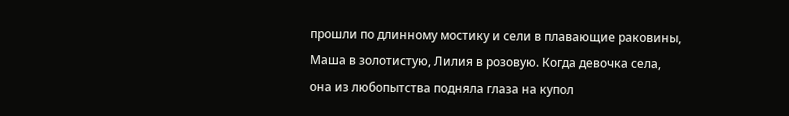прошли по длинному мостику и сели в плавающие раковины, Маша в золотистую, Лилия в розовую. Когда девочка села, она из любопытства подняла глаза на купол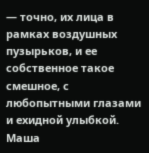— точно, их лица в рамках воздушных пузырьков, и ее собственное такое смешное, с любопытными глазами и ехидной улыбкой. Маша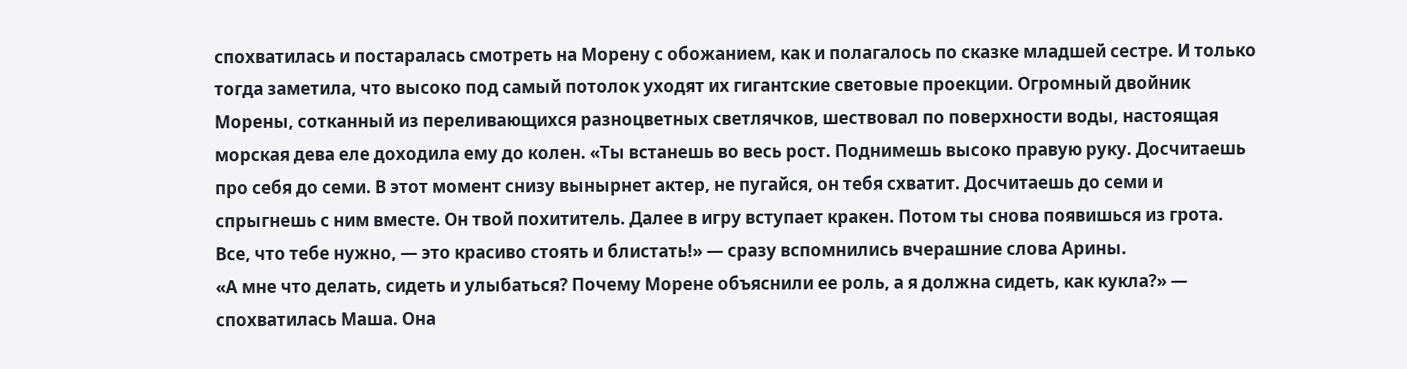спохватилась и постаралась смотреть на Морену с обожанием, как и полагалось по сказке младшей сестре. И только тогда заметила, что высоко под самый потолок уходят их гигантские световые проекции. Огромный двойник Морены, сотканный из переливающихся разноцветных светлячков, шествовал по поверхности воды, настоящая морская дева еле доходила ему до колен. «Ты встанешь во весь рост. Поднимешь высоко правую руку. Досчитаешь про себя до семи. В этот момент снизу вынырнет актер, не пугайся, он тебя схватит. Досчитаешь до семи и спрыгнешь с ним вместе. Он твой похититель. Далее в игру вступает кракен. Потом ты снова появишься из грота. Все, что тебе нужно, — это красиво стоять и блистать!» — сразу вспомнились вчерашние слова Арины.
«А мне что делать, сидеть и улыбаться? Почему Морене объяснили ее роль, а я должна сидеть, как кукла?» — спохватилась Маша. Она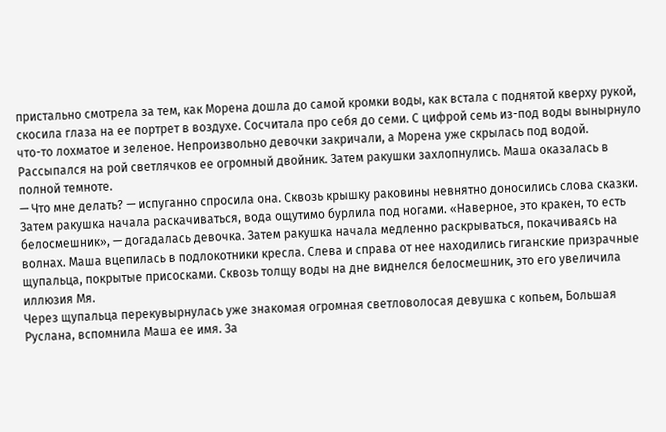пристально смотрела за тем, как Морена дошла до самой кромки воды, как встала с поднятой кверху рукой, скосила глаза на ее портрет в воздухе. Сосчитала про себя до семи. С цифрой семь из-под воды вынырнуло что-то лохматое и зеленое. Непроизвольно девочки закричали, а Морена уже скрылась под водой. Рассыпался на рой светлячков ее огромный двойник. Затем ракушки захлопнулись. Маша оказалась в полной темноте.
— Что мне делать? — испуганно спросила она. Сквозь крышку раковины невнятно доносились слова сказки. Затем ракушка начала раскачиваться, вода ощутимо бурлила под ногами. «Наверное, это кракен, то есть белосмешник», — догадалась девочка. Затем ракушка начала медленно раскрываться, покачиваясь на волнах. Маша вцепилась в подлокотники кресла. Слева и справа от нее находились гиганские призрачные щупальца, покрытые присосками. Сквозь толщу воды на дне виднелся белосмешник, это его увеличила иллюзия Мя.
Через щупальца перекувырнулась уже знакомая огромная светловолосая девушка с копьем, Большая Руслана, вспомнила Маша ее имя. За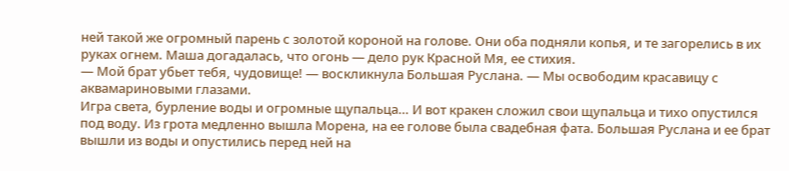ней такой же огромный парень с золотой короной на голове. Они оба подняли копья, и те загорелись в их руках огнем. Маша догадалась, что огонь — дело рук Красной Мя, ее стихия.
— Мой брат убьет тебя, чудовище! — воскликнула Большая Руслана. — Мы освободим красавицу с аквамариновыми глазами.
Игра света, бурление воды и огромные щупальца… И вот кракен сложил свои щупальца и тихо опустился под воду. Из грота медленно вышла Морена, на ее голове была свадебная фата. Большая Руслана и ее брат вышли из воды и опустились перед ней на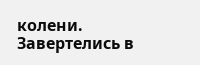колени. Завертелись в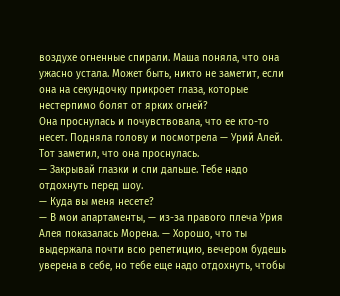воздухе огненные спирали. Маша поняла, что она ужасно устала. Может быть, никто не заметит, если она на секундочку прикроет глаза, которые нестерпимо болят от ярких огней?
Она проснулась и почувствовала, что ее кто-то несет. Подняла голову и посмотрела — Урий Алей. Тот заметил, что она проснулась.
— Закрывай глазки и спи дальше. Тебе надо отдохнуть перед шоу.
— Куда вы меня несете?
— В мои апартаменты, — из-за правого плеча Урия Алея показалась Морена. — Хорошо, что ты выдержала почти всю репетицию, вечером будешь уверена в себе, но тебе еще надо отдохнуть, чтобы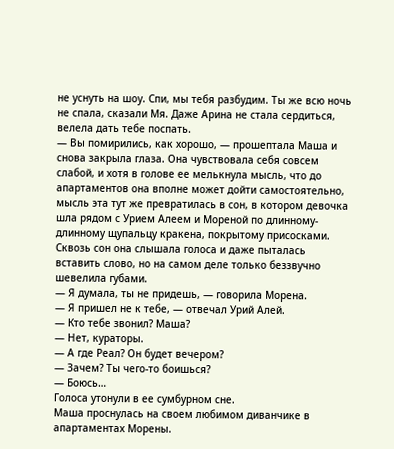не уснуть на шоу. Спи, мы тебя разбудим. Ты же всю ночь не спала, сказали Мя. Даже Арина не стала сердиться, велела дать тебе поспать.
— Вы помирились, как хорошо, — прошептала Маша и снова закрыла глаза. Она чувствовала себя совсем слабой, и хотя в голове ее мелькнула мысль, что до апартаментов она вполне может дойти самостоятельно, мысль эта тут же превратилась в сон, в котором девочка шла рядом с Урием Алеем и Мореной по длинному-длинному щупальцу кракена, покрытому присосками. Сквозь сон она слышала голоса и даже пыталась вставить слово, но на самом деле только беззвучно шевелила губами.
— Я думала, ты не придешь, — говорила Морена.
— Я пришел не к тебе, — отвечал Урий Алей.
— Кто тебе звонил? Маша?
— Нет, кураторы.
— А где Реал? Он будет вечером?
— Зачем? Ты чего-то боишься?
— Боюсь…
Голоса утонули в ее сумбурном сне.
Маша проснулась на своем любимом диванчике в апартаментах Морены.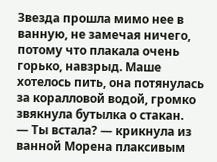Звезда прошла мимо нее в ванную, не замечая ничего, потому что плакала очень горько, навзрыд. Маше хотелось пить, она потянулась за коралловой водой, громко звякнула бутылка о стакан.
— Ты встала? — крикнула из ванной Морена плаксивым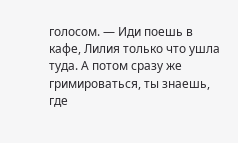голосом. — Иди поешь в кафе, Лилия только что ушла туда. А потом сразу же гримироваться, ты знаешь, где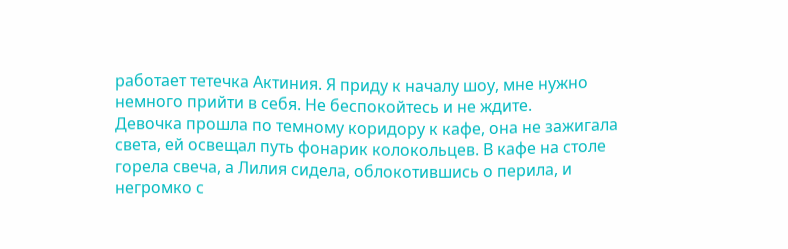работает тетечка Актиния. Я приду к началу шоу, мне нужно немного прийти в себя. Не беспокойтесь и не ждите.
Девочка прошла по темному коридору к кафе, она не зажигала света, ей освещал путь фонарик колокольцев. В кафе на столе горела свеча, а Лилия сидела, облокотившись о перила, и негромко с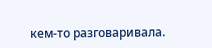кем-то разговаривала.